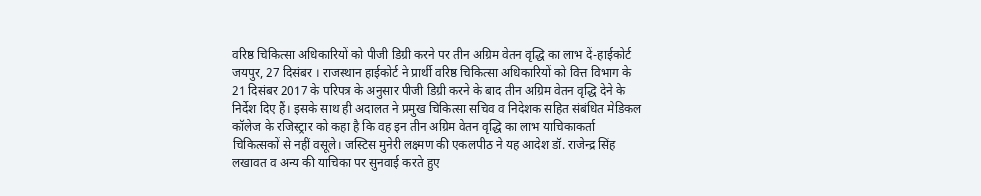वरिष्ठ चिकित्सा अधिकारियों को पीजी डिग्री करने पर तीन अग्रिम वेतन वृद्धि का लाभ दें-हाईकोर्ट
जयपुर, 27 दिसंबर । राजस्थान हाईकोर्ट ने प्रार्थी वरिष्ठ चिकित्सा अधिकारियों को वित्त विभाग के 21 दिसंबर 2017 के परिपत्र के अनुसार पीजी डिग्री करने के बाद तीन अग्रिम वेतन वृद्धि देने के निर्देश दिए हैं। इसके साथ ही अदालत ने प्रमुख चिकित्सा सचिव व निदेशक सहित संबंधित मेडिकल कॉलेज के रजिस्ट्रार को कहा है कि वह इन तीन अग्रिम वेतन वृद्धि का लाभ याचिकाकर्ता चिकित्सकों से नहीं वसूले। जस्टिस मुनेरी लक्ष्मण की एकलपीठ ने यह आदेश डॉ. राजेन्द्र सिंह लखावत व अन्य की याचिका पर सुनवाई करते हुए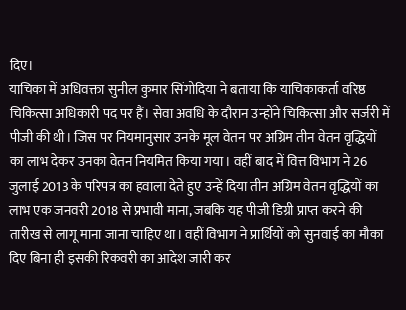दिए।
याचिका में अधिवक्ता सुनील कुमार सिंगोदिया ने बताया कि याचिकाकर्ता वरिष्ठ चिकित्सा अधिकारी पद पर हैं। सेवा अवधि के दौरान उन्होंने चिकित्सा और सर्जरी में पीजी की थी। जिस पर नियमानुसार उनके मूल वेतन पर अग्रिम तीन वेतन वृद्धियों का लाभ देकर उनका वेतन नियमित किया गया। वहीं बाद में वित्त विभाग ने 26 जुलाई 2013 के परिपत्र का हवाला देते हुए उन्हें दिया तीन अग्रिम वेतन वृद्धियों का लाभ एक जनवरी 2018 से प्रभावी माना, जबकि यह पीजी डिग्री प्राप्त करने की तारीख से लागू माना जाना चाहिए था। वहीं विभाग ने प्रार्थियों को सुनवाई का मौका दिए बिना ही इसकी रिकवरी का आदेश जारी कर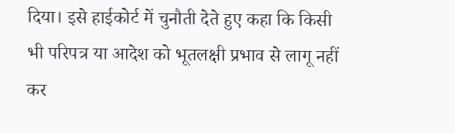दिया। इसे हाईकोर्ट में चुनौती देते हुए कहा कि किसी भी परिपत्र या आदेश को भूतलक्षी प्रभाव से लागू नहीं कर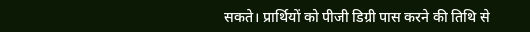सकते। प्रार्थियों को पीजी डिग्री पास करने की तिथि से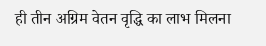ही तीन अग्रिम वेतन वृद्धि का लाभ मिलना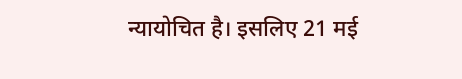न्यायोचित है। इसलिए 21 मई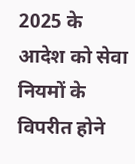2025 के आदेश को सेवा नियमों के विपरीत होने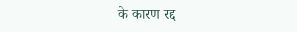के कारण रद्द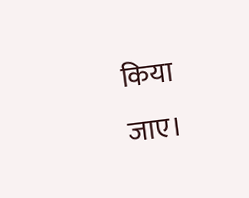किया जाए।